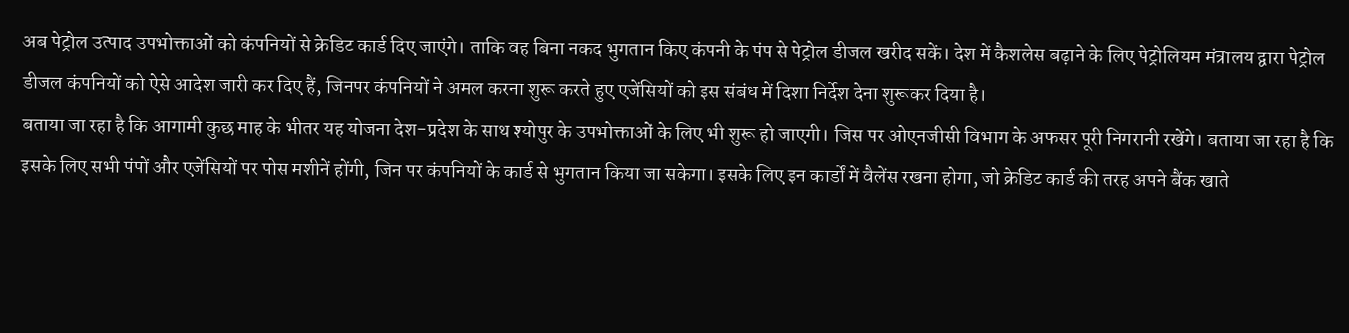अब पेट्रोल उत्पाद उपभोक्ताओं को कंपनियों से क्रेडिट कार्ड दिए जाएंगे। ताकि वह बिना नकद भुगतान किए कंपनी के पंप से पेट्रोल डीजल खरीद सकें। देश में कैशलेस बढ़ाने के लिए पेट्रोलियम मंत्रालय द्वारा पेट्रोल डीजल कंपनियों को ऐसे आदेश जारी कर दिए हैं, जिनपर कंपनियों ने अमल करना शुरू करते हुए एजेंसियों को इस संबंध में दिशा निर्देश देना शुरूकर दिया है।
बताया जा रहा है कि आगामी कुछ माह के भीतर यह योजना देश-प्रदेश के साथ श्योपुर के उपभोक्ताओं के लिए भी शुरू हो जाएगी। जिस पर ओएनजीसी विभाग के अफसर पूरी निगरानी रखेंगे। बताया जा रहा है कि इसके लिए सभी पंपों और एजेंसियों पर पोस मशीनें होंगी, जिन पर कंपनियों के कार्ड से भुगतान किया जा सकेगा। इसके लिए इन कार्डों में वैलेंस रखना होगा, जो क्रेडिट कार्ड की तरह अपने बैंक खाते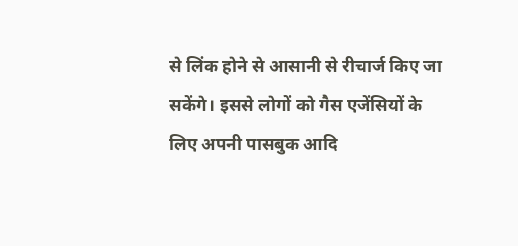से लिंक होने से आसानी से रीचार्ज किए जा सकेंगे। इससे लोगों को गैस एजेंसियों के लिए अपनी पासबुक आदि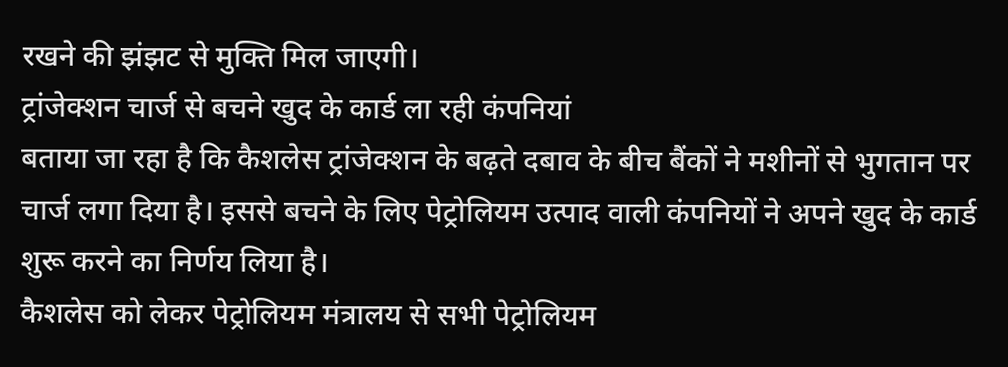रखने की झंझट से मुक्ति मिल जाएगी।
ट्रांजेक्शन चार्ज से बचने खुद के कार्ड ला रही कंपनियां
बताया जा रहा है कि कैशलेस ट्रांजेक्शन के बढ़ते दबाव के बीच बैंकों ने मशीनों से भुगतान पर चार्ज लगा दिया है। इससे बचने के लिए पेट्रोलियम उत्पाद वाली कंपनियों ने अपने खुद के कार्ड शुरू करने का निर्णय लिया है।
कैशलेस को लेकर पेट्रोलियम मंत्रालय से सभी पेट्रोलियम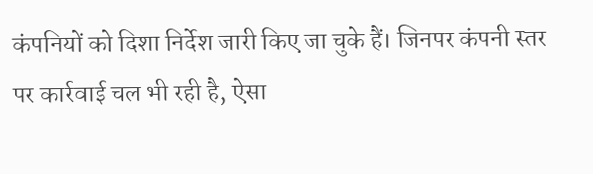कंपनियों को दिशा निर्देश जारी किए जा चुके हैं। जिनपर कंपनी स्तर पर कार्रवाई चल भी रही है, ऐसा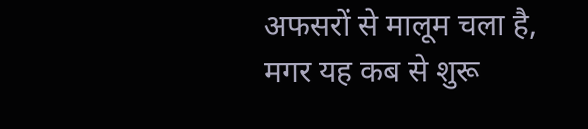अफसरों से मालूम चला है, मगर यह कब से शुरू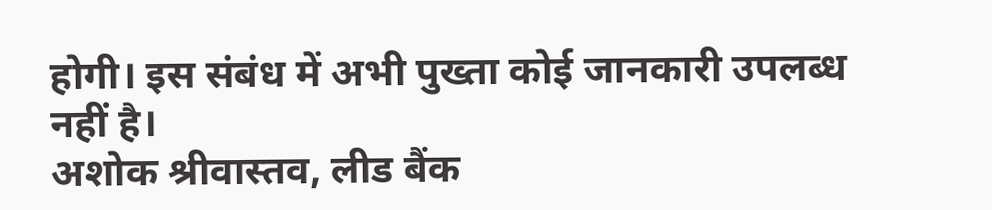होगी। इस संबंध में अभी पुख्ता कोई जानकारी उपलब्ध नहीं है।
अशोक श्रीवास्तव, लीड बैंक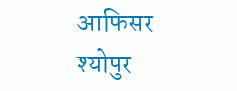आफिसर श्योपुर